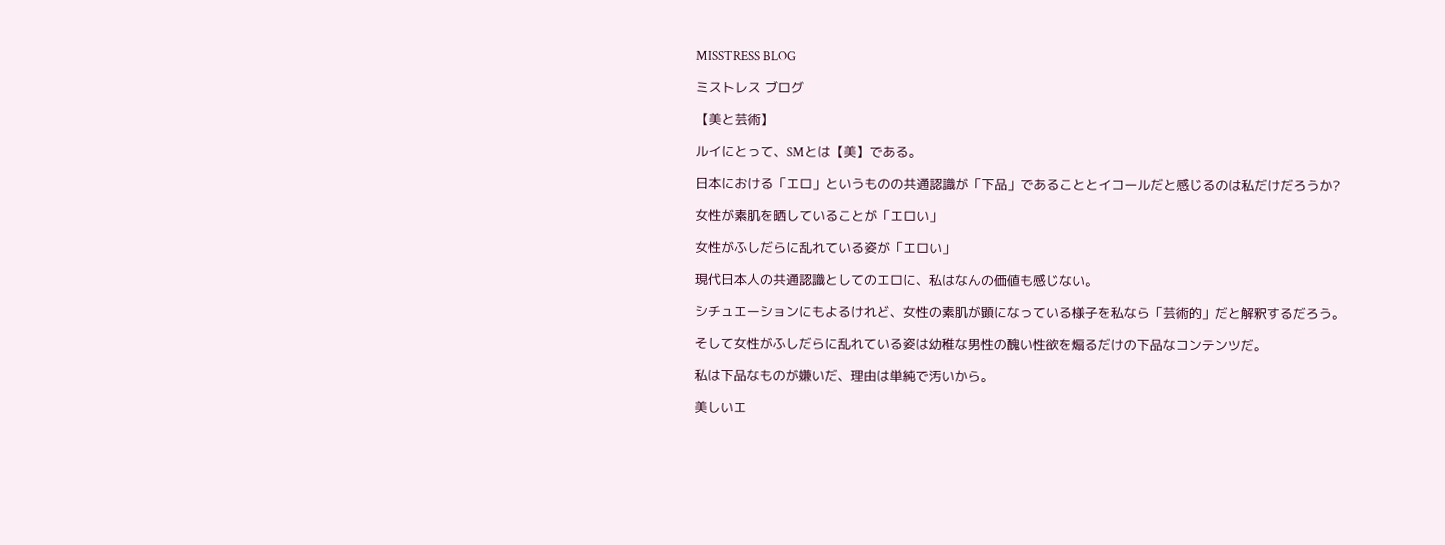MISSTRESS BLOG

ミストレス ブログ

【美と芸術】

ルイにとって、SMとは【美】である。

日本における「エロ」というものの共通認識が「下品」であることとイコールだと感じるのは私だけだろうか?

女性が素肌を晒していることが「エロい」

女性がふしだらに乱れている姿が「エロい」

現代日本人の共通認識としてのエロに、私はなんの価値も感じない。

シチュエーションにもよるけれど、女性の素肌が顕になっている様子を私なら「芸術的」だと解釈するだろう。

そして女性がふしだらに乱れている姿は幼稚な男性の醜い性欲を煽るだけの下品なコンテンツだ。

私は下品なものが嫌いだ、理由は単純で汚いから。

美しいエ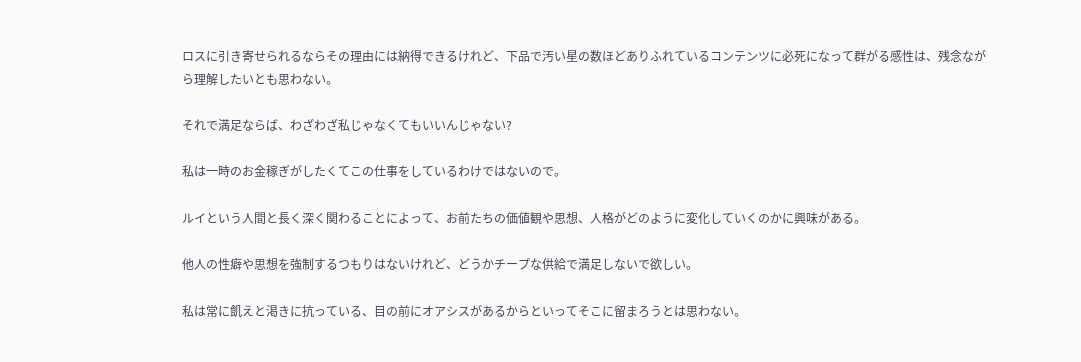ロスに引き寄せられるならその理由には納得できるけれど、下品で汚い星の数ほどありふれているコンテンツに必死になって群がる感性は、残念ながら理解したいとも思わない。

それで満足ならば、わざわざ私じゃなくてもいいんじゃない?

私は一時のお金稼ぎがしたくてこの仕事をしているわけではないので。

ルイという人間と長く深く関わることによって、お前たちの価値観や思想、人格がどのように変化していくのかに興味がある。

他人の性癖や思想を強制するつもりはないけれど、どうかチープな供給で満足しないで欲しい。

私は常に飢えと渇きに抗っている、目の前にオアシスがあるからといってそこに留まろうとは思わない。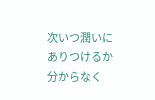次いつ潤いにありつけるか分からなく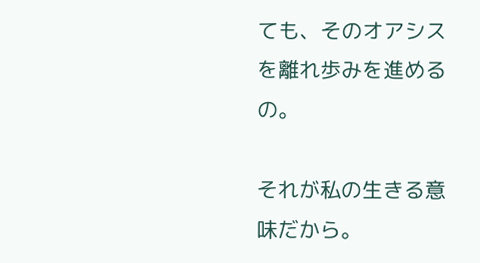ても、そのオアシスを離れ歩みを進めるの。

それが私の生きる意味だから。